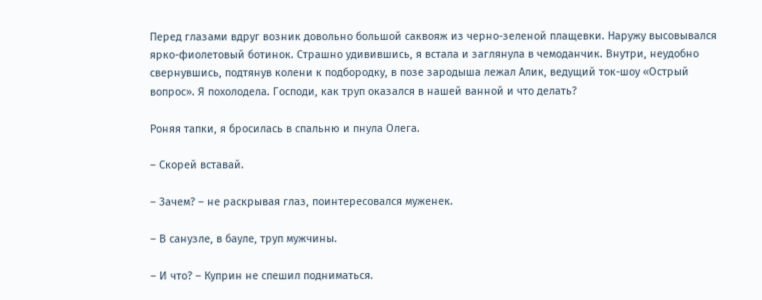Перед глазами вдруг возник довольно большой саквояж из черно-зеленой плащевки. Наружу высовывался ярко-фиолетовый ботинок. Страшно удивившись, я встала и заглянула в чемоданчик. Внутри, неудобно свернувшись, подтянув колени к подбородку, в позе зародыша лежал Алик, ведущий ток-шоу «Острый вопрос». Я похолодела. Господи, как труп оказался в нашей ванной и что делать?

Роняя тапки, я бросилась в спальню и пнула Олега.

– Скорей вставай.

– Зачем? – не раскрывая глаз, поинтересовался муженек.

– В санузле, в бауле, труп мужчины.

– И что? – Куприн не спешил подниматься.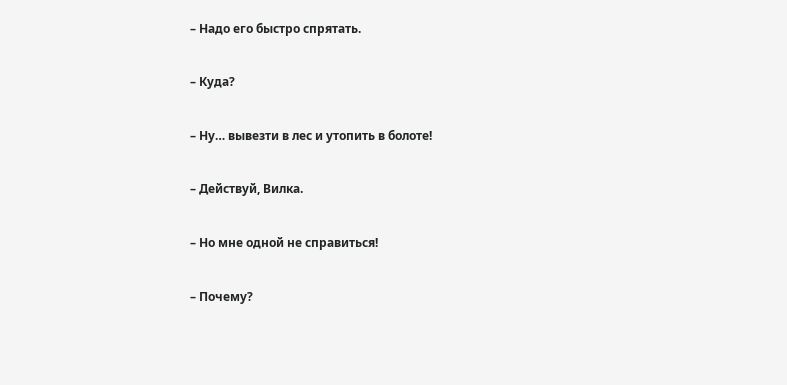– Надо его быстро спрятать.

– Куда?

– Ну… вывезти в лес и утопить в болоте!

– Действуй, Вилка.

– Но мне одной не справиться!

– Почему?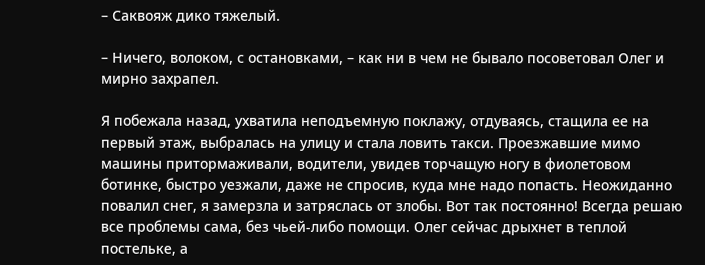– Саквояж дико тяжелый.

– Ничего, волоком, с остановками, – как ни в чем не бывало посоветовал Олег и мирно захрапел.

Я побежала назад, ухватила неподъемную поклажу, отдуваясь, стащила ее на первый этаж, выбралась на улицу и стала ловить такси. Проезжавшие мимо машины притормаживали, водители, увидев торчащую ногу в фиолетовом ботинке, быстро уезжали, даже не спросив, куда мне надо попасть. Неожиданно повалил снег, я замерзла и затряслась от злобы. Вот так постоянно! Всегда решаю все проблемы сама, без чьей-либо помощи. Олег сейчас дрыхнет в теплой постельке, а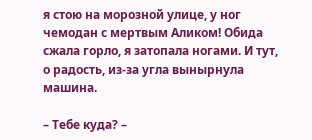я стою на морозной улице, у ног чемодан с мертвым Аликом! Обида сжала горло, я затопала ногами. И тут, о радость, из-за угла вынырнула машина.

– Тебе куда? –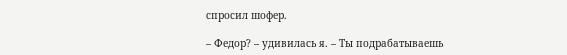спросил шофер.

– Федор? – удивилась я. – Ты подрабатываешь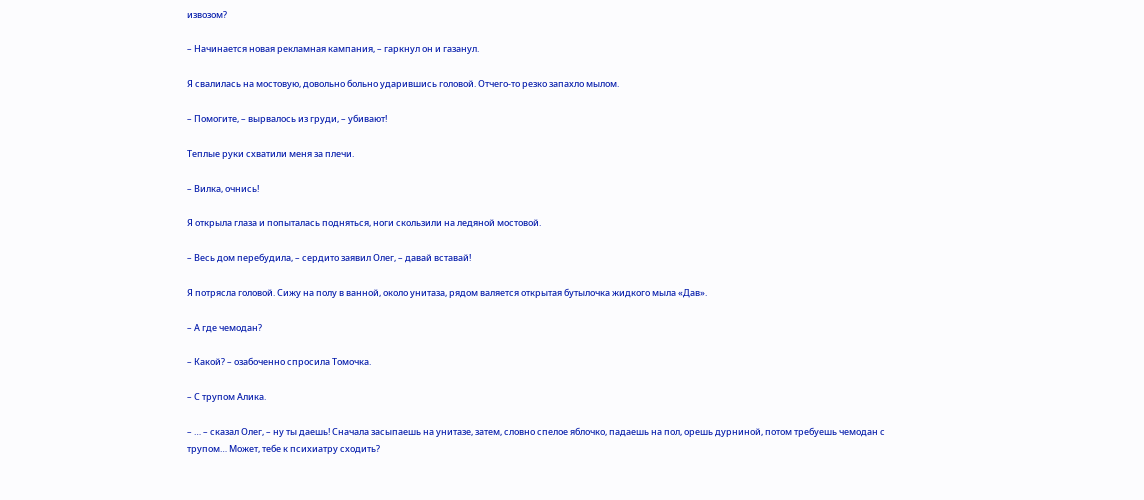извозом?

– Начинается новая рекламная кампания, – гаркнул он и газанул.

Я свалилась на мостовую, довольно больно ударившись головой. Отчего-то резко запахло мылом.

– Помогите, – вырвалось из груди, – убивают!

Теплые руки схватили меня за плечи.

– Вилка, очнись!

Я открыла глаза и попыталась подняться, ноги скользили на ледяной мостовой.

– Весь дом перебудила, – сердито заявил Олег, – давай вставай!

Я потрясла головой. Сижу на полу в ванной, около унитаза, рядом валяется открытая бутылочка жидкого мыла «Дав».

– А где чемодан?

– Какой? – озабоченно спросила Томочка.

– С трупом Алика.

– … – сказал Олег, – ну ты даешь! Сначала засыпаешь на унитазе, затем, словно спелое яблочко, падаешь на пол, орешь дурниной, потом требуешь чемодан с трупом… Может, тебе к психиатру сходить?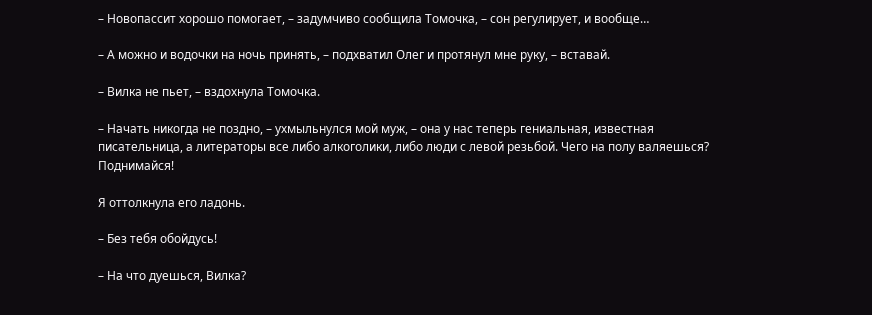– Новопассит хорошо помогает, – задумчиво сообщила Томочка, – сон регулирует, и вообще…

– А можно и водочки на ночь принять, – подхватил Олег и протянул мне руку, – вставай.

– Вилка не пьет, – вздохнула Томочка.

– Начать никогда не поздно, – ухмыльнулся мой муж, – она у нас теперь гениальная, известная писательница, а литераторы все либо алкоголики, либо люди с левой резьбой. Чего на полу валяешься? Поднимайся!

Я оттолкнула его ладонь.

– Без тебя обойдусь!

– На что дуешься, Вилка?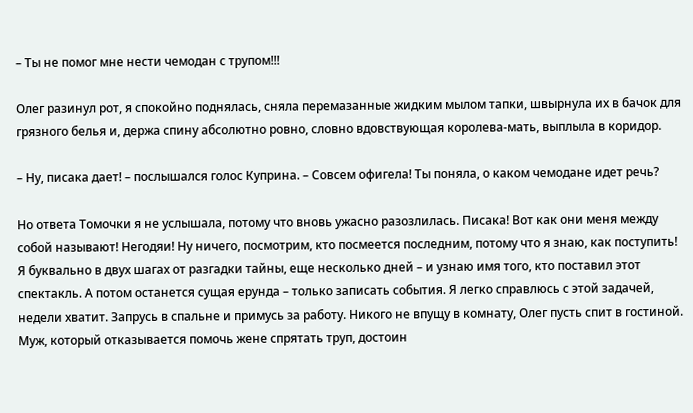– Ты не помог мне нести чемодан с трупом!!!

Олег разинул рот, я спокойно поднялась, сняла перемазанные жидким мылом тапки, швырнула их в бачок для грязного белья и, держа спину абсолютно ровно, словно вдовствующая королева-мать, выплыла в коридор.

– Ну, писака дает! – послышался голос Куприна. – Совсем офигела! Ты поняла, о каком чемодане идет речь?

Но ответа Томочки я не услышала, потому что вновь ужасно разозлилась. Писака! Вот как они меня между собой называют! Негодяи! Ну ничего, посмотрим, кто посмеется последним, потому что я знаю, как поступить! Я буквально в двух шагах от разгадки тайны, еще несколько дней – и узнаю имя того, кто поставил этот спектакль. А потом останется сущая ерунда – только записать события. Я легко справлюсь с этой задачей, недели хватит. Запрусь в спальне и примусь за работу. Никого не впущу в комнату, Олег пусть спит в гостиной. Муж, который отказывается помочь жене спрятать труп, достоин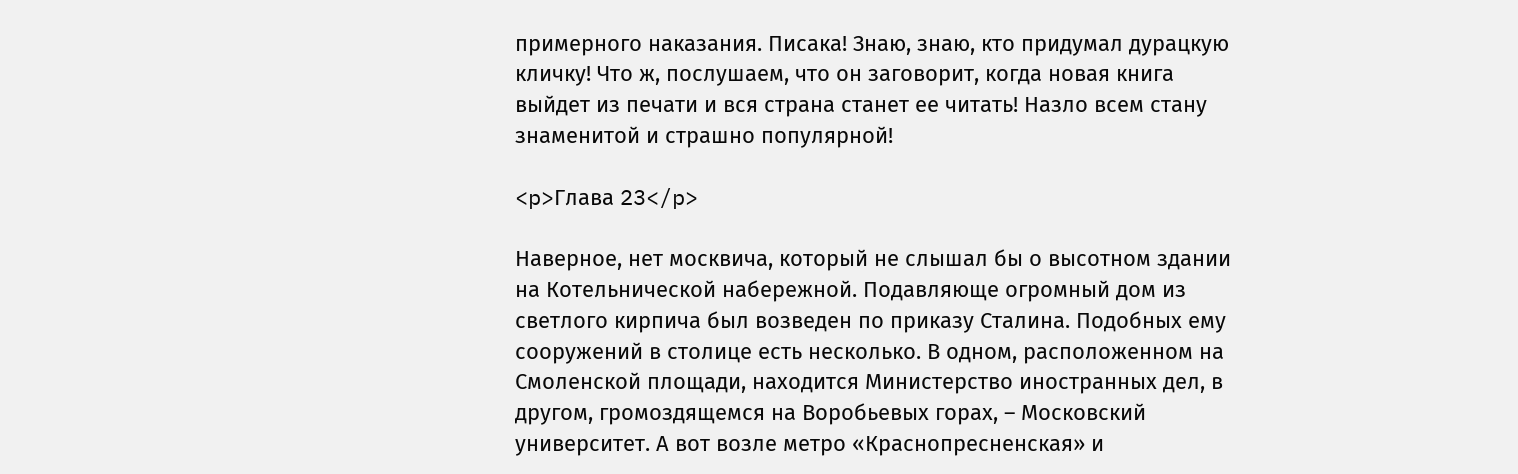примерного наказания. Писака! Знаю, знаю, кто придумал дурацкую кличку! Что ж, послушаем, что он заговорит, когда новая книга выйдет из печати и вся страна станет ее читать! Назло всем стану знаменитой и страшно популярной!

<p>Глава 23</p>

Наверное, нет москвича, который не слышал бы о высотном здании на Котельнической набережной. Подавляюще огромный дом из светлого кирпича был возведен по приказу Сталина. Подобных ему сооружений в столице есть несколько. В одном, расположенном на Смоленской площади, находится Министерство иностранных дел, в другом, громоздящемся на Воробьевых горах, – Московский университет. А вот возле метро «Краснопресненская» и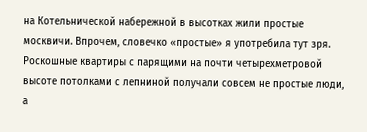на Котельнической набережной в высотках жили простые москвичи. Впрочем, словечко «простые» я употребила тут зря. Роскошные квартиры с парящими на почти четырехметровой высоте потолками с лепниной получали совсем не простые люди, а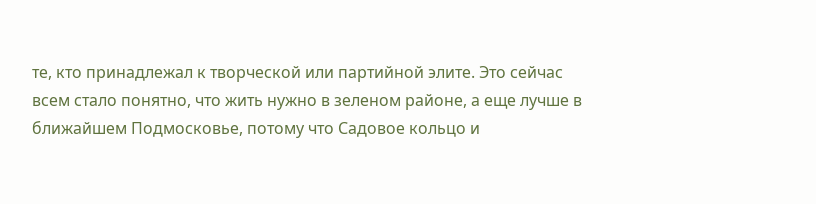те, кто принадлежал к творческой или партийной элите. Это сейчас всем стало понятно, что жить нужно в зеленом районе, а еще лучше в ближайшем Подмосковье, потому что Садовое кольцо и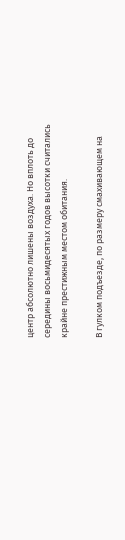центр абсолютно лишены воздуха. Но вплоть до середины восьмидесятых годов высотки считались крайне престижным местом обитания.

В гулком подъезде, по размеру смахивающем на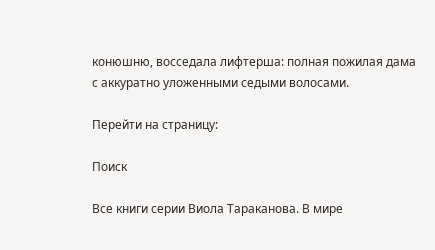конюшню, восседала лифтерша: полная пожилая дама с аккуратно уложенными седыми волосами.

Перейти на страницу:

Поиск

Все книги серии Виола Тараканова. В мире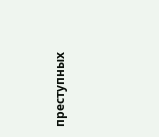преступных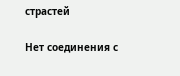страстей

Нет соединения с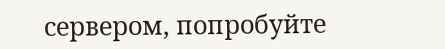сервером, попробуйте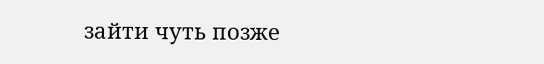зайти чуть позже